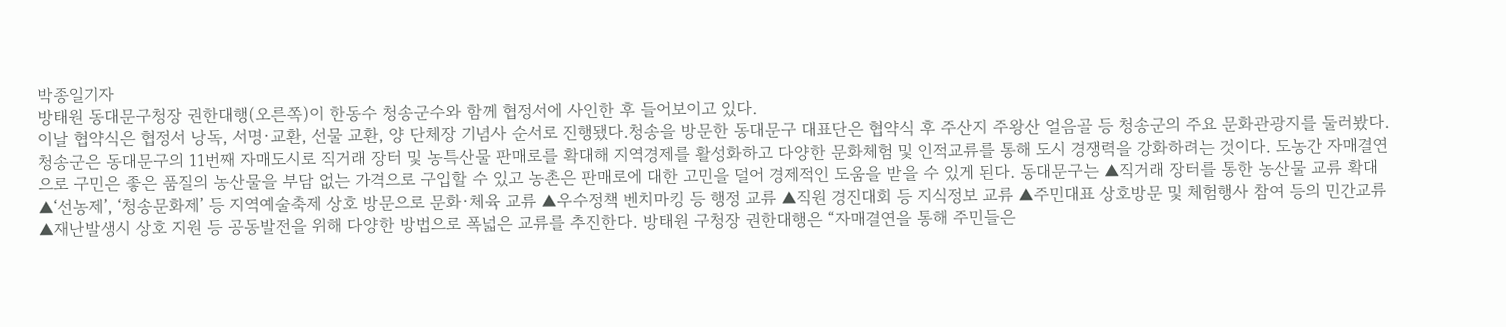박종일기자
방태원 동대문구청장 권한대행(오른쪽)이 한동수 청송군수와 함께 협정서에 사인한 후 들어보이고 있다.
이날 협약식은 협정서 낭독, 서명·교환, 선물 교환, 양 단체장 기념사 순서로 진행됐다.청송을 방문한 동대문구 대표단은 협약식 후 주산지 주왕산 얼음골 등 청송군의 주요 문화관광지를 둘러봤다. 청송군은 동대문구의 11번째 자매도시로 직거래 장터 및 농특산물 판매로를 확대해 지역경제를 활성화하고 다양한 문화체험 및 인적교류를 통해 도시 경쟁력을 강화하려는 것이다. 도농간 자매결연으로 구민은 좋은 품질의 농산물을 부담 없는 가격으로 구입할 수 있고 농촌은 판매로에 대한 고민을 덜어 경제적인 도움을 받을 수 있게 된다. 동대문구는 ▲직거래 장터를 통한 농산물 교류 확대 ▲‘선농제’, ‘청송문화제’ 등 지역예술축제 상호 방문으로 문화·체육 교류 ▲우수정책 벤치마킹 등 행정 교류 ▲직원 경진대회 등 지식정보 교류 ▲주민대표 상호방문 및 체험행사 참여 등의 민간교류 ▲재난발생시 상호 지원 등 공동발전을 위해 다양한 방법으로 폭넓은 교류를 추진한다. 방태원 구청장 권한대행은 “자매결연을 통해 주민들은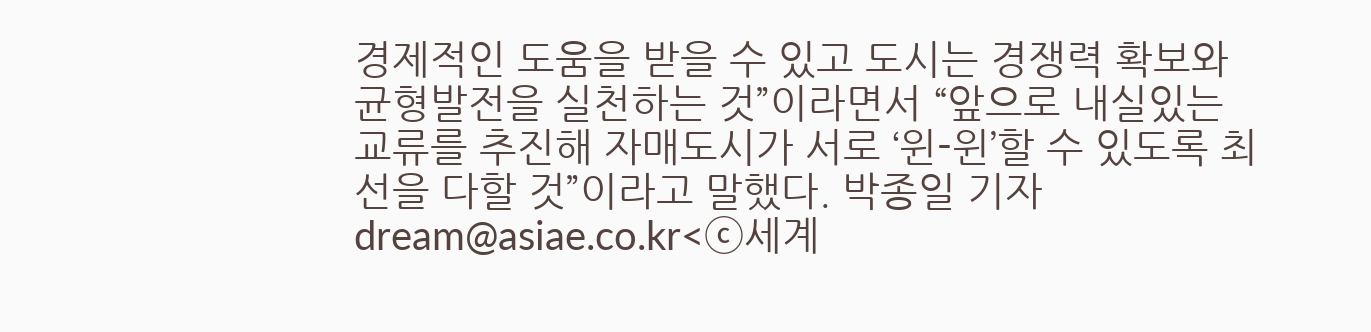경제적인 도움을 받을 수 있고 도시는 경쟁력 확보와 균형발전을 실천하는 것”이라면서 “앞으로 내실있는 교류를 추진해 자매도시가 서로 ‘윈-윈’할 수 있도록 최선을 다할 것”이라고 말했다. 박종일 기자 dream@asiae.co.kr<ⓒ세계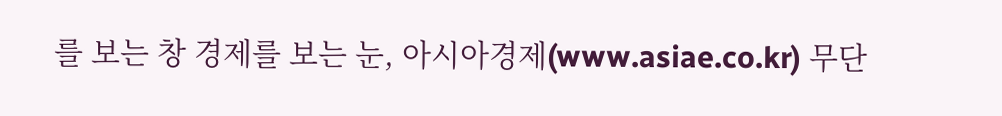를 보는 창 경제를 보는 눈, 아시아경제(www.asiae.co.kr) 무단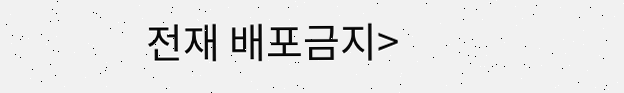전재 배포금지>